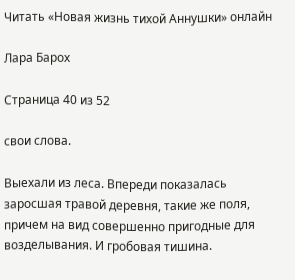Читать «Новая жизнь тихой Аннушки» онлайн

Лара Барох

Страница 40 из 52

свои слова.

Выехали из леса. Впереди показалась заросшая травой деревня, такие же поля, причем на вид совершенно пригодные для возделывания. И гробовая тишина.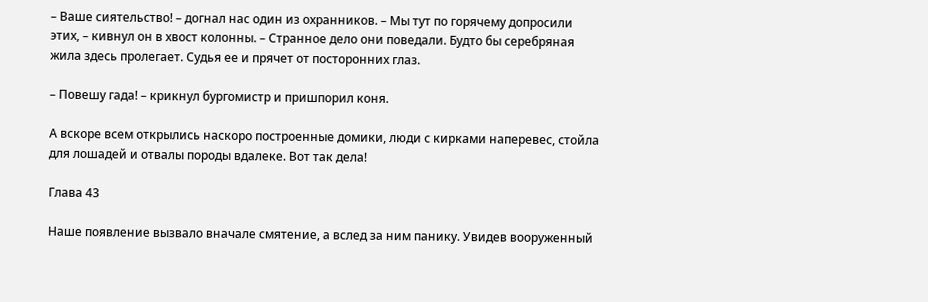– Ваше сиятельство! – догнал нас один из охранников. – Мы тут по горячему допросили этих, – кивнул он в хвост колонны. – Странное дело они поведали. Будто бы серебряная жила здесь пролегает. Судья ее и прячет от посторонних глаз.

– Повешу гада! – крикнул бургомистр и пришпорил коня.

А вскоре всем открылись наскоро построенные домики, люди с кирками наперевес, стойла для лошадей и отвалы породы вдалеке. Вот так дела!

Глава 43

Наше появление вызвало вначале смятение, а вслед за ним панику. Увидев вооруженный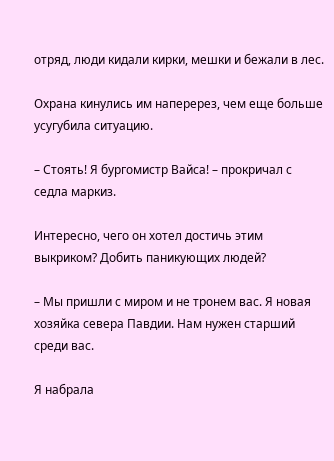отряд, люди кидали кирки, мешки и бежали в лес.

Охрана кинулись им наперерез, чем еще больше усугубила ситуацию.

– Стоять! Я бургомистр Вайса! – прокричал с седла маркиз.

Интересно, чего он хотел достичь этим выкриком? Добить паникующих людей?

– Мы пришли с миром и не тронем вас. Я новая хозяйка севера Павдии. Нам нужен старший среди вас.

Я набрала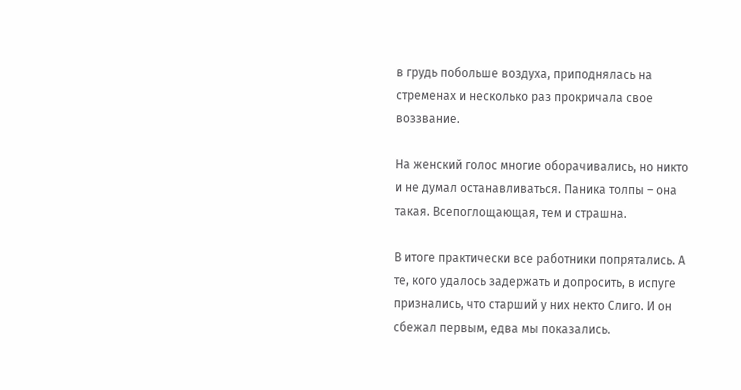в грудь побольше воздуха, приподнялась на стременах и несколько раз прокричала свое воззвание.

На женский голос многие оборачивались, но никто и не думал останавливаться. Паника толпы – она такая. Всепоглощающая, тем и страшна.

В итоге практически все работники попрятались. А те, кого удалось задержать и допросить, в испуге признались, что старший у них некто Слиго. И он сбежал первым, едва мы показались.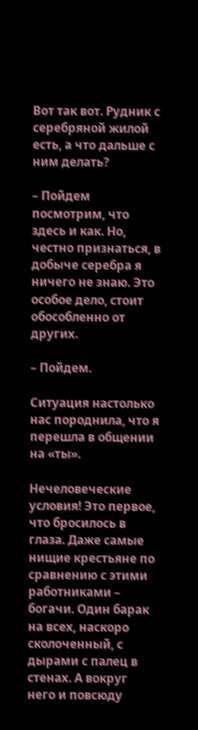Вот так вот. Рудник с серебряной жилой есть, а что дальше с ним делать?

– Пойдем посмотрим, что здесь и как. Но, честно признаться, в добыче серебра я ничего не знаю. Это особое дело, стоит обособленно от других.

– Пойдем.

Ситуация настолько нас породнила, что я перешла в общении на «ты».

Нечеловеческие условия! Это первое, что бросилось в глаза. Даже самые нищие крестьяне по сравнению с этими работниками – богачи. Один барак на всех, наскоро сколоченный, с дырами с палец в стенах. А вокруг него и повсюду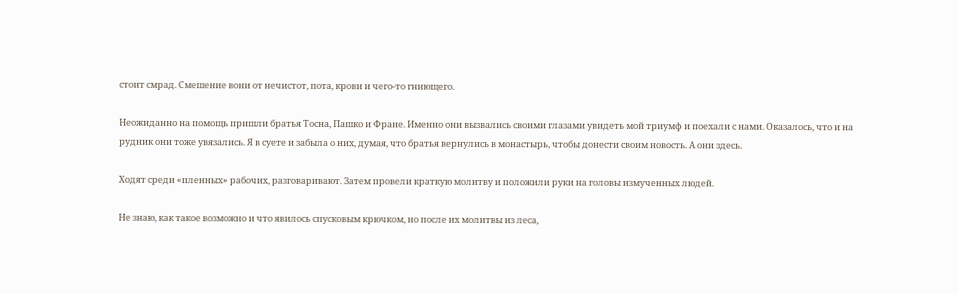стоит смрад. Смешение вони от нечистот, пота, крови и чего-то гниющего.

Неожиданно на помощь пришли братья Тосна, Пашко и Фране. Именно они вызвались своими глазами увидеть мой триумф и поехали с нами. Оказалось, что и на рудник они тоже увязались. Я в суете и забыла о них, думая, что братья вернулись в монастырь, чтобы донести своим новость. А они здесь.

Ходят среди «пленных» рабочих, разговаривают. Затем провели краткую молитву и положили руки на головы измученных людей.

Не знаю, как такое возможно и что явилось спусковым крючком, но после их молитвы из леса,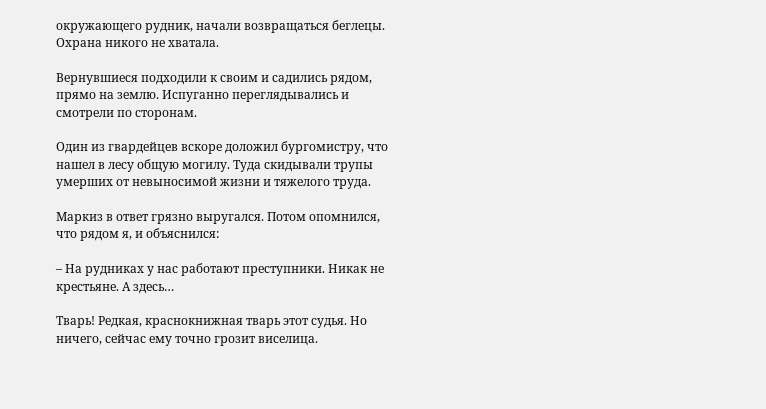окружающего рудник, начали возвращаться беглецы. Охрана никого не хватала.

Вернувшиеся подходили к своим и садились рядом, прямо на землю. Испуганно переглядывались и смотрели по сторонам.

Один из гвардейцев вскоре доложил бургомистру, что нашел в лесу общую могилу. Туда скидывали трупы умерших от невыносимой жизни и тяжелого труда.

Маркиз в ответ грязно выругался. Потом опомнился, что рядом я, и объяснился:

– На рудниках у нас работают преступники. Никак не крестьяне. А здесь…

Тварь! Редкая, краснокнижная тварь этот судья. Но ничего, сейчас ему точно грозит виселица.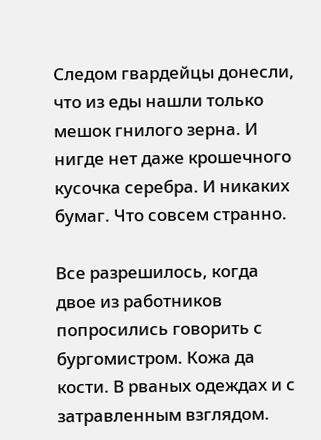Следом гвардейцы донесли, что из еды нашли только мешок гнилого зерна. И нигде нет даже крошечного кусочка серебра. И никаких бумаг. Что совсем странно.

Все разрешилось, когда двое из работников попросились говорить с бургомистром. Кожа да кости. В рваных одеждах и с затравленным взглядом.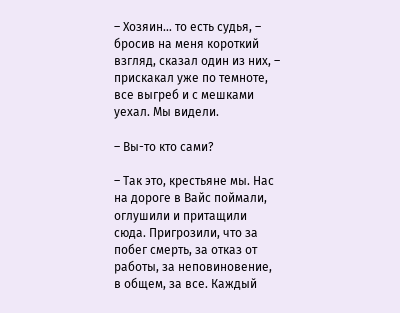– Хозяин… то есть судья, – бросив на меня короткий взгляд, сказал один из них, – прискакал уже по темноте, все выгреб и с мешками уехал. Мы видели.

– Вы-то кто сами?

– Так это, крестьяне мы. Нас на дороге в Вайс поймали, оглушили и притащили сюда. Пригрозили, что за побег смерть, за отказ от работы, за неповиновение, в общем, за все. Каждый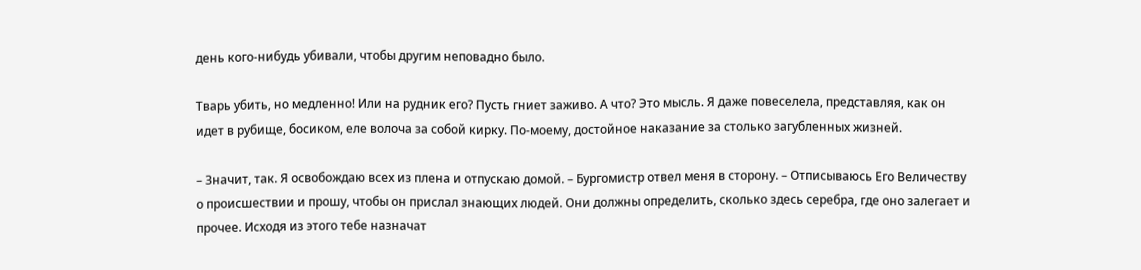день кого-нибудь убивали, чтобы другим неповадно было.

Тварь убить, но медленно! Или на рудник его? Пусть гниет заживо. А что? Это мысль. Я даже повеселела, представляя, как он идет в рубище, босиком, еле волоча за собой кирку. По-моему, достойное наказание за столько загубленных жизней.

– Значит, так. Я освобождаю всех из плена и отпускаю домой. – Бургомистр отвел меня в сторону. – Отписываюсь Его Величеству о происшествии и прошу, чтобы он прислал знающих людей. Они должны определить, сколько здесь серебра, где оно залегает и прочее. Исходя из этого тебе назначат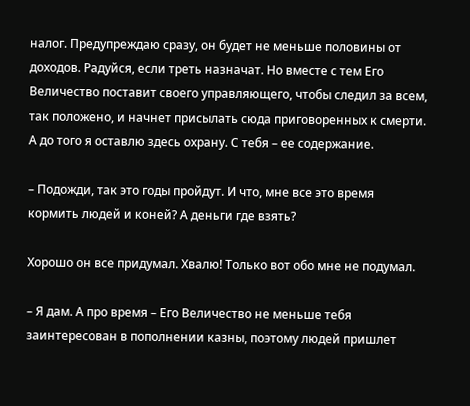налог. Предупреждаю сразу, он будет не меньше половины от доходов. Радуйся, если треть назначат. Но вместе с тем Его Величество поставит своего управляющего, чтобы следил за всем, так положено, и начнет присылать сюда приговоренных к смерти. А до того я оставлю здесь охрану. С тебя – ее содержание.

– Подожди, так это годы пройдут. И что, мне все это время кормить людей и коней? А деньги где взять?

Хорошо он все придумал. Хвалю! Только вот обо мне не подумал.

– Я дам. А про время – Его Величество не меньше тебя заинтересован в пополнении казны, поэтому людей пришлет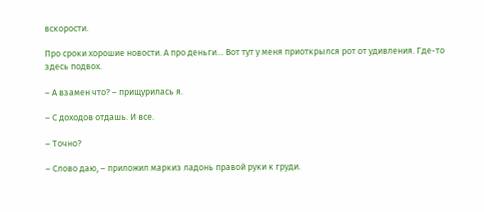вскорости.

Про сроки хорошие новости. А про деньги… Вот тут у меня приоткрылся рот от удивления. Где-то здесь подвох.

– А взамен что? – прищурилась я.

– С доходов отдашь. И все.

– Точно?

– Слово даю, – приложил маркиз ладонь правой руки к груди.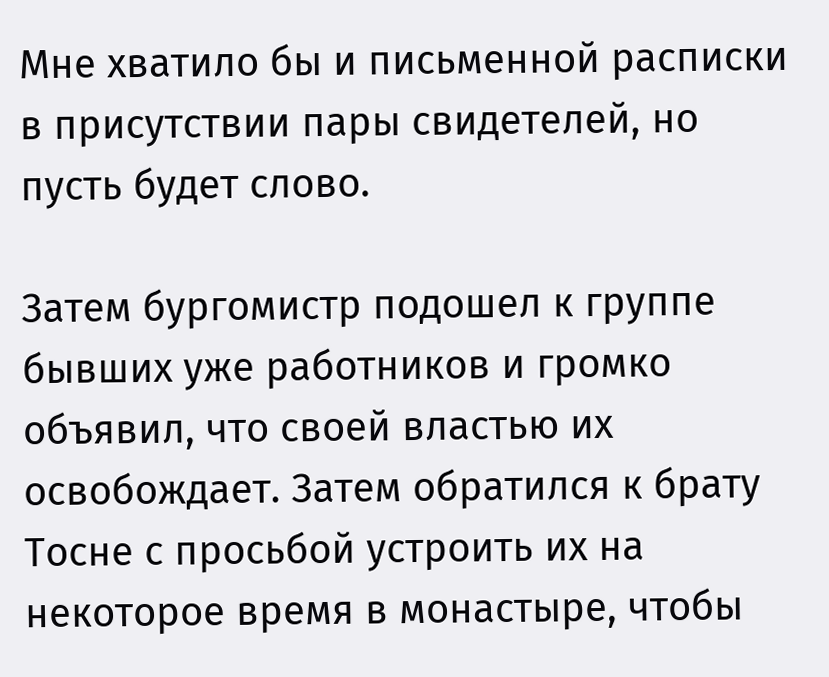Мне хватило бы и письменной расписки в присутствии пары свидетелей, но пусть будет слово.

Затем бургомистр подошел к группе бывших уже работников и громко объявил, что своей властью их освобождает. Затем обратился к брату Тосне с просьбой устроить их на некоторое время в монастыре, чтобы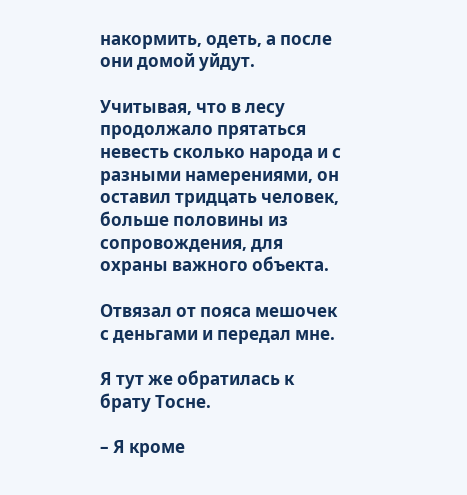накормить, одеть, а после они домой уйдут.

Учитывая, что в лесу продолжало прятаться невесть сколько народа и с разными намерениями, он оставил тридцать человек, больше половины из сопровождения, для охраны важного объекта.

Отвязал от пояса мешочек с деньгами и передал мне.

Я тут же обратилась к брату Тосне.

– Я кроме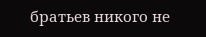братьев никого не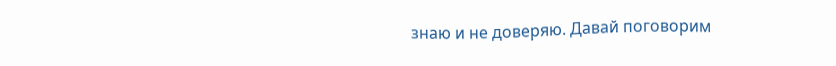знаю и не доверяю. Давай поговорим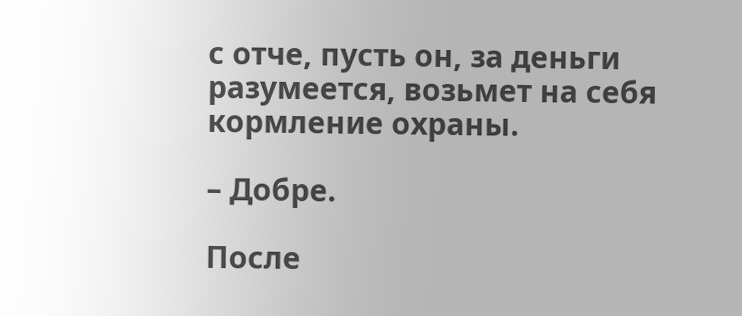с отче, пусть он, за деньги разумеется, возьмет на себя кормление охраны.

– Добре.

После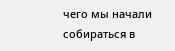чего мы начали собираться в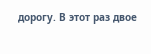дорогу. В этот раз двое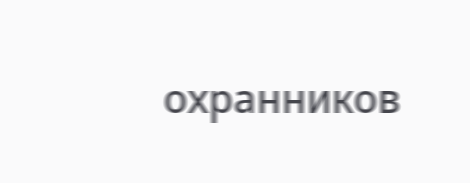охранников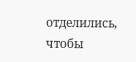отделились, чтобы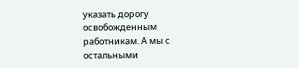указать дорогу освобожденным работникам. А мы с остальными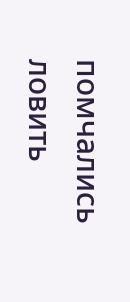помчались ловить